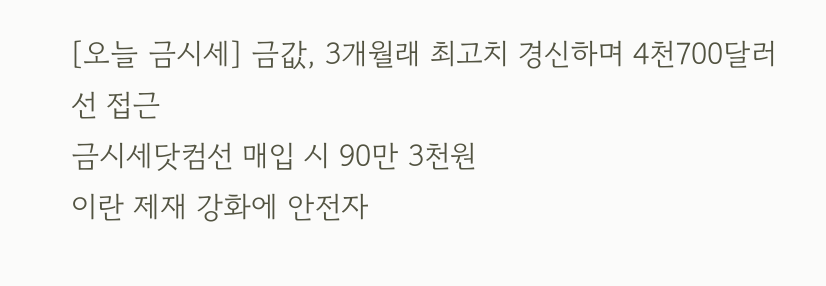[오늘 금시세] 금값, 3개월래 최고치 경신하며 4천700달러선 접근
금시세닷컴선 매입 시 90만 3천원
이란 제재 강화에 안전자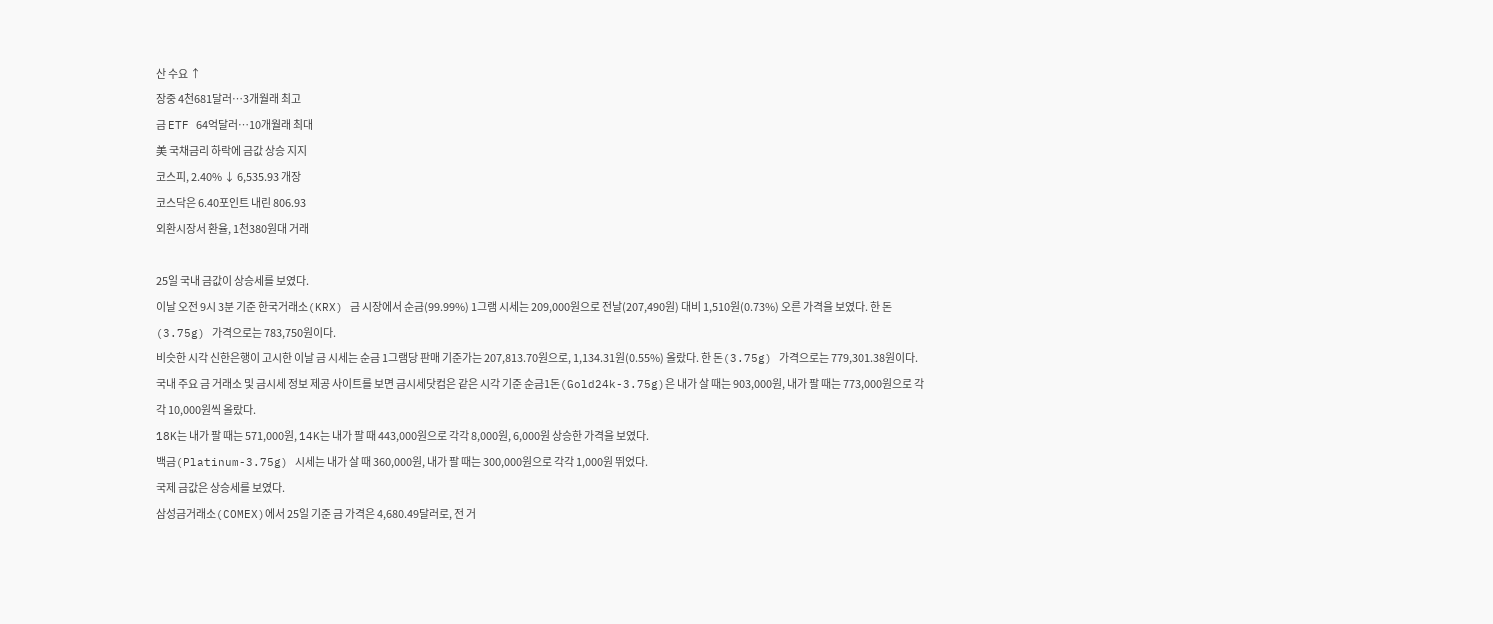산 수요 ↑
장중 4천681달러…3개월래 최고
금 ETF 64억달러…10개월래 최대
美 국채금리 하락에 금값 상승 지지
코스피, 2.40% ↓ 6,535.93 개장
코스닥은 6.40포인트 내린 806.93
외환시장서 환율, 1천380원대 거래

25일 국내 금값이 상승세를 보였다.
이날 오전 9시 3분 기준 한국거래소(KRX) 금 시장에서 순금(99.99%) 1그램 시세는 209,000원으로 전날(207,490원) 대비 1,510원(0.73%) 오른 가격을 보였다. 한 돈(3.75g) 가격으로는 783,750원이다.
비슷한 시각 신한은행이 고시한 이날 금 시세는 순금 1그램당 판매 기준가는 207,813.70원으로, 1,134.31원(0.55%) 올랐다. 한 돈(3.75g) 가격으로는 779,301.38원이다.
국내 주요 금 거래소 및 금시세 정보 제공 사이트를 보면 금시세닷컴은 같은 시각 기준 순금1돈(Gold24k-3.75g)은 내가 살 때는 903,000원, 내가 팔 때는 773,000원으로 각각 10,000원씩 올랐다.
18K는 내가 팔 때는 571,000원, 14K는 내가 팔 때 443,000원으로 각각 8,000원, 6,000원 상승한 가격을 보였다.
백금(Platinum-3.75g) 시세는 내가 살 때 360,000원, 내가 팔 때는 300,000원으로 각각 1,000원 뛰었다.
국제 금값은 상승세를 보였다.
삼성금거래소(COMEX)에서 25일 기준 금 가격은 4,680.49달러로, 전 거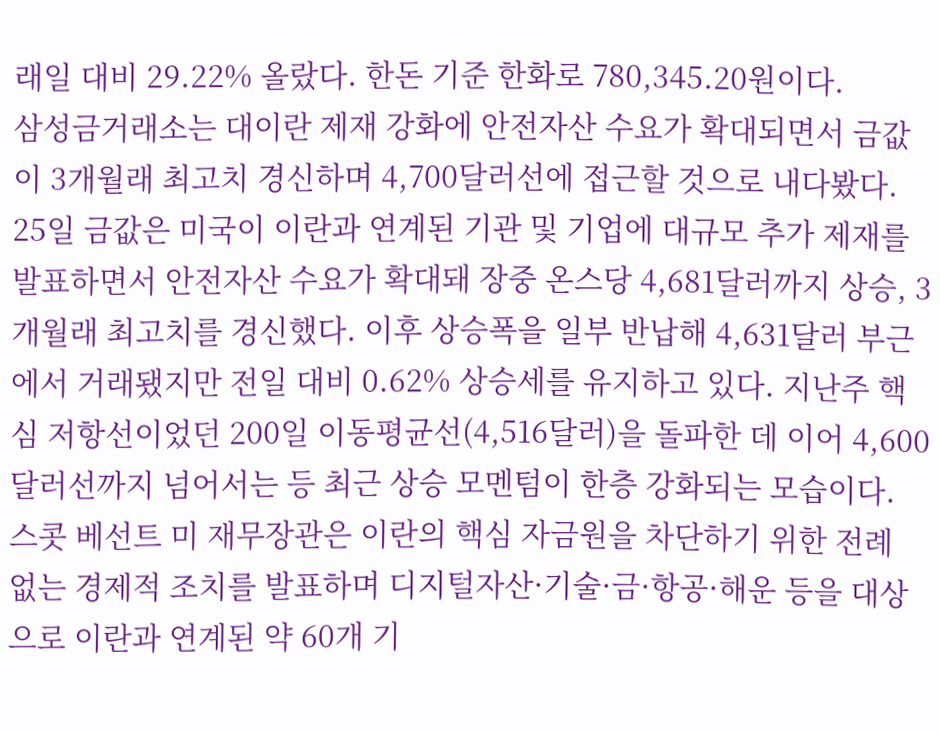래일 대비 29.22% 올랐다. 한돈 기준 한화로 780,345.20원이다.
삼성금거래소는 대이란 제재 강화에 안전자산 수요가 확대되면서 금값이 3개월래 최고치 경신하며 4,700달러선에 접근할 것으로 내다봤다.
25일 금값은 미국이 이란과 연계된 기관 및 기업에 대규모 추가 제재를 발표하면서 안전자산 수요가 확대돼 장중 온스당 4,681달러까지 상승, 3개월래 최고치를 경신했다. 이후 상승폭을 일부 반납해 4,631달러 부근에서 거래됐지만 전일 대비 0.62% 상승세를 유지하고 있다. 지난주 핵심 저항선이었던 200일 이동평균선(4,516달러)을 돌파한 데 이어 4,600달러선까지 넘어서는 등 최근 상승 모멘텀이 한층 강화되는 모습이다.
스콧 베선트 미 재무장관은 이란의 핵심 자금원을 차단하기 위한 전례 없는 경제적 조치를 발표하며 디지털자산·기술·금·항공·해운 등을 대상으로 이란과 연계된 약 60개 기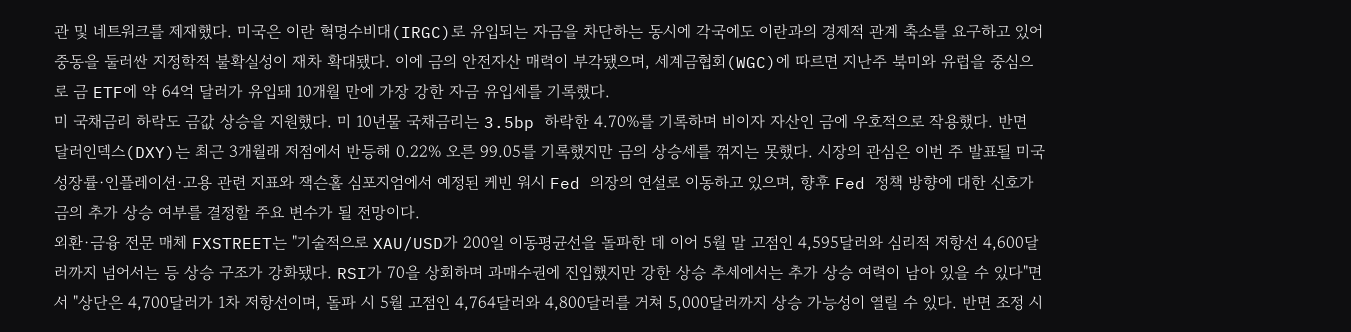관 및 네트워크를 제재했다. 미국은 이란 혁명수비대(IRGC)로 유입되는 자금을 차단하는 동시에 각국에도 이란과의 경제적 관계 축소를 요구하고 있어 중동을 둘러싼 지정학적 불확실성이 재차 확대됐다. 이에 금의 안전자산 매력이 부각됐으며, 세계금협회(WGC)에 따르면 지난주 북미와 유럽을 중심으로 금 ETF에 약 64억 달러가 유입돼 10개월 만에 가장 강한 자금 유입세를 기록했다.
미 국채금리 하락도 금값 상승을 지원했다. 미 10년물 국채금리는 3.5bp 하락한 4.70%를 기록하며 비이자 자산인 금에 우호적으로 작용했다. 반면 달러인덱스(DXY)는 최근 3개월래 저점에서 반등해 0.22% 오른 99.05를 기록했지만 금의 상승세를 꺾지는 못했다. 시장의 관심은 이번 주 발표될 미국 성장률·인플레이션·고용 관련 지표와 잭슨홀 심포지엄에서 예정된 케빈 워시 Fed 의장의 연설로 이동하고 있으며, 향후 Fed 정책 방향에 대한 신호가 금의 추가 상승 여부를 결정할 주요 변수가 될 전망이다.
외환·금융 전문 매체 FXSTREET는 "기술적으로 XAU/USD가 200일 이동평균선을 돌파한 데 이어 5월 말 고점인 4,595달러와 심리적 저항선 4,600달러까지 넘어서는 등 상승 구조가 강화됐다. RSI가 70을 상회하며 과매수권에 진입했지만 강한 상승 추세에서는 추가 상승 여력이 남아 있을 수 있다"면서 "상단은 4,700달러가 1차 저항선이며, 돌파 시 5월 고점인 4,764달러와 4,800달러를 거쳐 5,000달러까지 상승 가능성이 열릴 수 있다. 반면 조정 시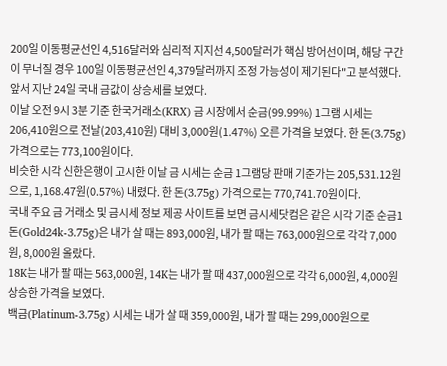200일 이동평균선인 4,516달러와 심리적 지지선 4,500달러가 핵심 방어선이며, 해당 구간이 무너질 경우 100일 이동평균선인 4,379달러까지 조정 가능성이 제기된다"고 분석했다.
앞서 지난 24일 국내 금값이 상승세를 보였다.
이날 오전 9시 3분 기준 한국거래소(KRX) 금 시장에서 순금(99.99%) 1그램 시세는 206,410원으로 전날(203,410원) 대비 3,000원(1.47%) 오른 가격을 보였다. 한 돈(3.75g) 가격으로는 773,100원이다.
비슷한 시각 신한은행이 고시한 이날 금 시세는 순금 1그램당 판매 기준가는 205,531.12원으로, 1,168.47원(0.57%) 내렸다. 한 돈(3.75g) 가격으로는 770,741.70원이다.
국내 주요 금 거래소 및 금시세 정보 제공 사이트를 보면 금시세닷컴은 같은 시각 기준 순금1돈(Gold24k-3.75g)은 내가 살 때는 893,000원, 내가 팔 때는 763,000원으로 각각 7,000원, 8,000원 올랐다.
18K는 내가 팔 때는 563,000원, 14K는 내가 팔 때 437,000원으로 각각 6,000원, 4,000원 상승한 가격을 보였다.
백금(Platinum-3.75g) 시세는 내가 살 때 359,000원, 내가 팔 때는 299,000원으로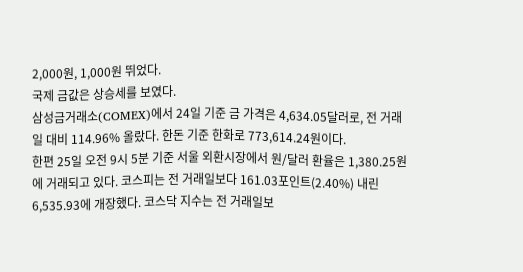2,000원, 1,000원 뛰었다.
국제 금값은 상승세를 보였다.
삼성금거래소(COMEX)에서 24일 기준 금 가격은 4,634.05달러로, 전 거래일 대비 114.96% 올랐다. 한돈 기준 한화로 773,614.24원이다.
한편 25일 오전 9시 5분 기준 서울 외환시장에서 원/달러 환율은 1,380.25원에 거래되고 있다. 코스피는 전 거래일보다 161.03포인트(2.40%) 내린 6,535.93에 개장했다. 코스닥 지수는 전 거래일보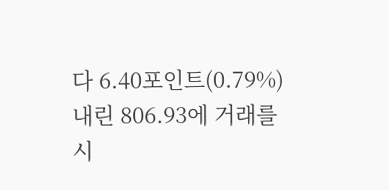다 6.40포인트(0.79%) 내린 806.93에 거래를 시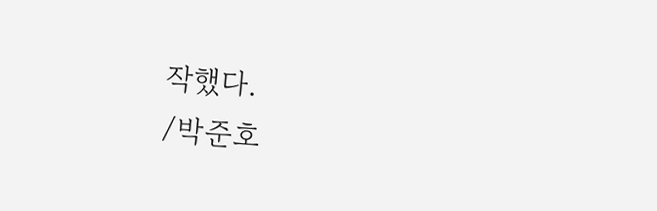작했다.
/박준호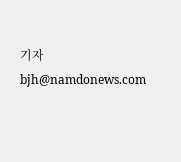기자 bjh@namdonews.com